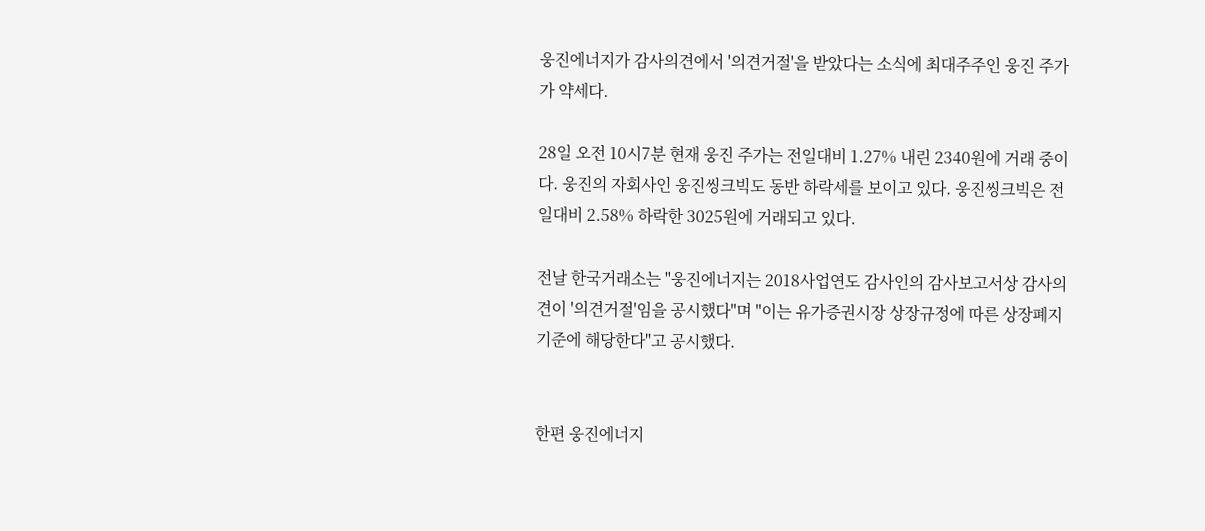웅진에너지가 감사의견에서 '의견거절'을 받았다는 소식에 최대주주인 웅진 주가가 약세다.

28일 오전 10시7분 현재 웅진 주가는 전일대비 1.27% 내린 2340원에 거래 중이다. 웅진의 자회사인 웅진씽크빅도 동반 하락세를 보이고 있다. 웅진씽크빅은 전일대비 2.58% 하락한 3025원에 거래되고 있다.

전날 한국거래소는 "웅진에너지는 2018사업연도 감사인의 감사보고서상 감사의견이 '의견거절'임을 공시했다"며 "이는 유가증권시장 상장규정에 따른 상장폐지 기준에 해당한다"고 공시했다.


한편 웅진에너지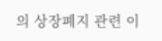의 상장폐지 관련 이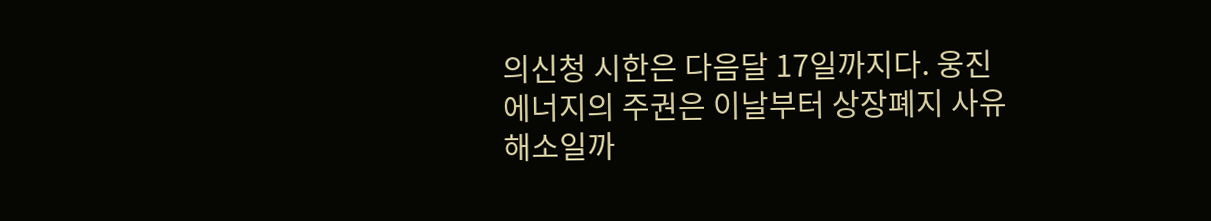의신청 시한은 다음달 17일까지다. 웅진에너지의 주권은 이날부터 상장폐지 사유 해소일까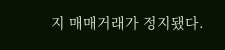지 매매거래가 정지됐다.